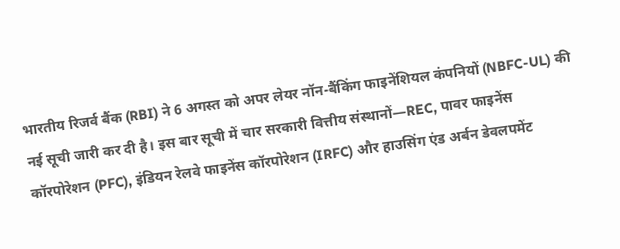भारतीय रिजर्व बैंक (RBI) ने 6 अगस्त को अपर लेयर नॉन-बैंकिंग फाइनेंशियल कंपनियों (NBFC-UL) की नई सूची जारी कर दी है। इस बार सूची में चार सरकारी वित्तीय संस्थानों—REC, पावर फाइनेंस कॉरपोरेशन (PFC), इंडियन रेलवे फाइनेंस कॉरपोरेशन (IRFC) और हाउसिंग एंड अर्बन डेवलपमेंट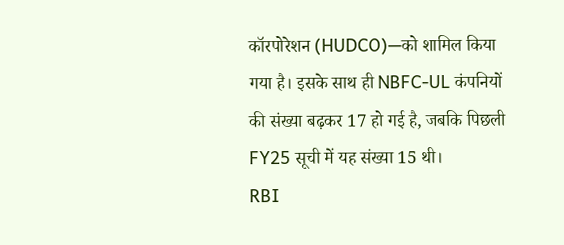कॉरपोरेशन (HUDCO)—को शामिल किया गया है। इसके साथ ही NBFC-UL कंपनियों की संख्या बढ़कर 17 हो गई है, जबकि पिछली FY25 सूची में यह संख्या 15 थी।
RBI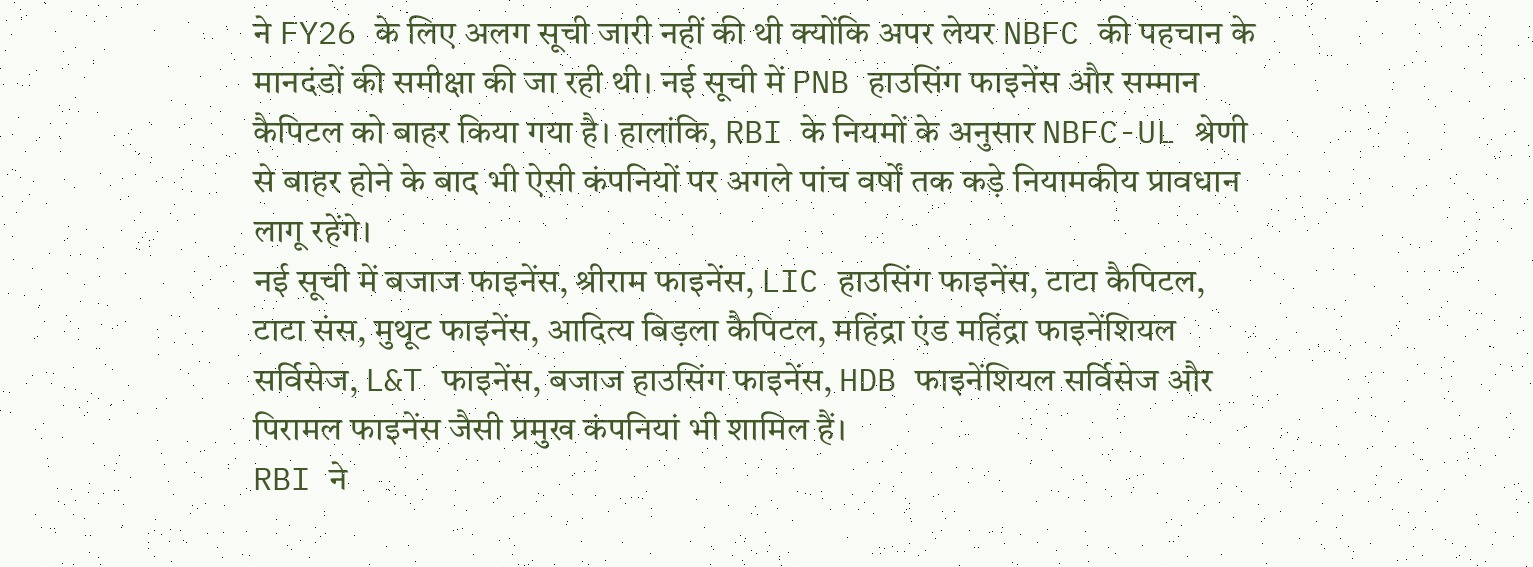ने FY26 के लिए अलग सूची जारी नहीं की थी क्योंकि अपर लेयर NBFC की पहचान के मानदंडों की समीक्षा की जा रही थी। नई सूची में PNB हाउसिंग फाइनेंस और सम्मान कैपिटल को बाहर किया गया है। हालांकि, RBI के नियमों के अनुसार NBFC-UL श्रेणी से बाहर होने के बाद भी ऐसी कंपनियों पर अगले पांच वर्षों तक कड़े नियामकीय प्रावधान लागू रहेंगे।
नई सूची में बजाज फाइनेंस, श्रीराम फाइनेंस, LIC हाउसिंग फाइनेंस, टाटा कैपिटल, टाटा संस, मुथूट फाइनेंस, आदित्य बिड़ला कैपिटल, महिंद्रा एंड महिंद्रा फाइनेंशियल सर्विसेज, L&T फाइनेंस, बजाज हाउसिंग फाइनेंस, HDB फाइनेंशियल सर्विसेज और पिरामल फाइनेंस जैसी प्रमुख कंपनियां भी शामिल हैं।
RBI ने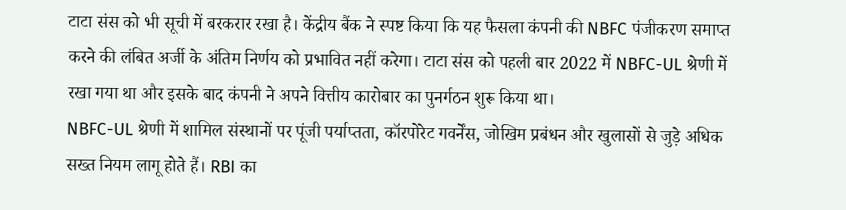टाटा संस को भी सूची में बरकरार रखा है। केंद्रीय बैंक ने स्पष्ट किया कि यह फैसला कंपनी की NBFC पंजीकरण समाप्त करने की लंबित अर्जी के अंतिम निर्णय को प्रभावित नहीं करेगा। टाटा संस को पहली बार 2022 में NBFC-UL श्रेणी में रखा गया था और इसके बाद कंपनी ने अपने वित्तीय कारोबार का पुनर्गठन शुरू किया था।
NBFC-UL श्रेणी में शामिल संस्थानों पर पूंजी पर्याप्तता, कॉरपोरेट गवर्नेंस, जोखिम प्रबंधन और खुलासों से जुड़े अधिक सख्त नियम लागू होते हैं। RBI का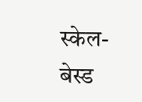स्केल-बेस्ड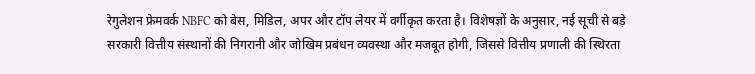रेगुलेशन फ्रेमवर्क NBFC को बेस, मिडिल, अपर और टॉप लेयर में वर्गीकृत करता है। विशेषज्ञों के अनुसार, नई सूची से बड़े सरकारी वित्तीय संस्थानों की निगरानी और जोखिम प्रबंधन व्यवस्था और मजबूत होगी, जिससे वित्तीय प्रणाली की स्थिरता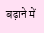बढ़ाने में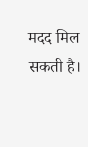मदद मिल सकती है।